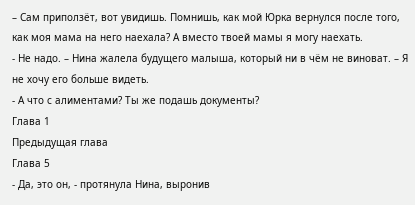– Сам приползёт, вот увидишь. Помнишь, как мой Юрка вернулся после того, как моя мама на него наехала? А вместо твоей мамы я могу наехать.
- Не надо. – Нина жалела будущего малыша, который ни в чём не виноват. – Я не хочу его больше видеть.
- А что с алиментами? Ты же подашь документы?
Глава 1
Предыдущая глава
Глава 5
- Да, это он, - протянула Нина, выронив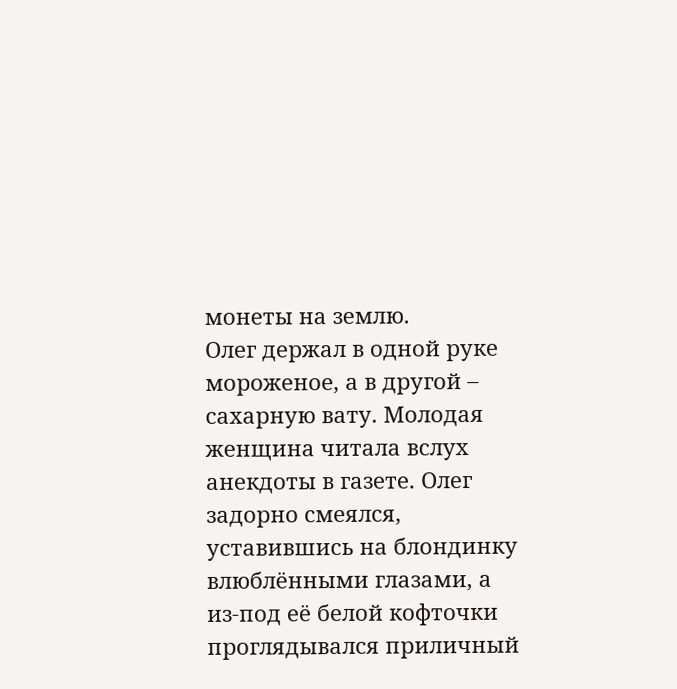монеты на землю.
Олег держал в одной руке мороженое, а в другой – сахарную вату. Молодая женщина читала вслух анекдоты в газете. Олег задорно смеялся, уставившись на блондинку влюблёнными глазами, а из-под её белой кофточки проглядывался приличный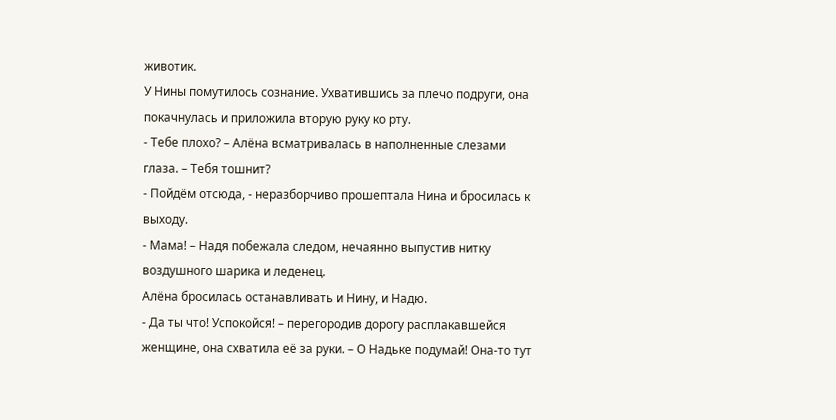животик.
У Нины помутилось сознание. Ухватившись за плечо подруги, она покачнулась и приложила вторую руку ко рту.
- Тебе плохо? – Алёна всматривалась в наполненные слезами глаза. – Тебя тошнит?
- Пойдём отсюда, - неразборчиво прошептала Нина и бросилась к выходу.
- Мама! – Надя побежала следом, нечаянно выпустив нитку воздушного шарика и леденец.
Алёна бросилась останавливать и Нину, и Надю.
- Да ты что! Успокойся! – перегородив дорогу расплакавшейся женщине, она схватила её за руки. – О Надьке подумай! Она-то тут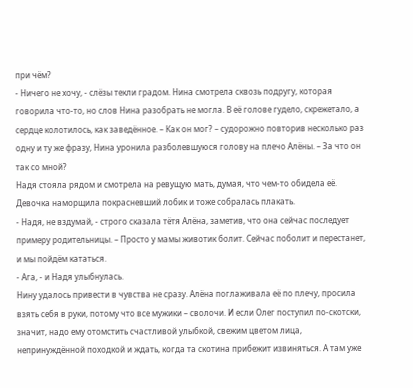при чём?
- Ничего не хочу, - слёзы текли градом. Нина смотрела сквозь подругу, которая говорила что-то, но слов Нина разобрать не могла. В её голове гудело, скрежетало, а сердце колотилось, как заведённое. – Как он мог? – судорожно повторив несколько раз одну и ту же фразу, Нина уронила разболевшуюся голову на плечо Алёны. – За что он так со мной?
Надя стояла рядом и смотрела на ревущую мать, думая, что чем-то обидела её. Девочка наморщила покрасневший лобик и тоже собралась плакать.
- Надя, не вздумай, - строго сказала тётя Алёна, заметив, что она сейчас последует примеру родительницы. – Просто у мамы животик болит. Сейчас поболит и перестанет, и мы пойдём кататься.
- Ага, - и Надя улыбнулась.
Нину удалось привести в чувства не сразу. Алёна поглаживала её по плечу, просила взять себя в руки, потому что все мужики – сволочи. И если Олег поступил по-скотски, значит, надо ему отомстить счастливой улыбкой, свежим цветом лица, непринуждённой походкой и ждать, когда та скотина прибежит извиняться. А там уже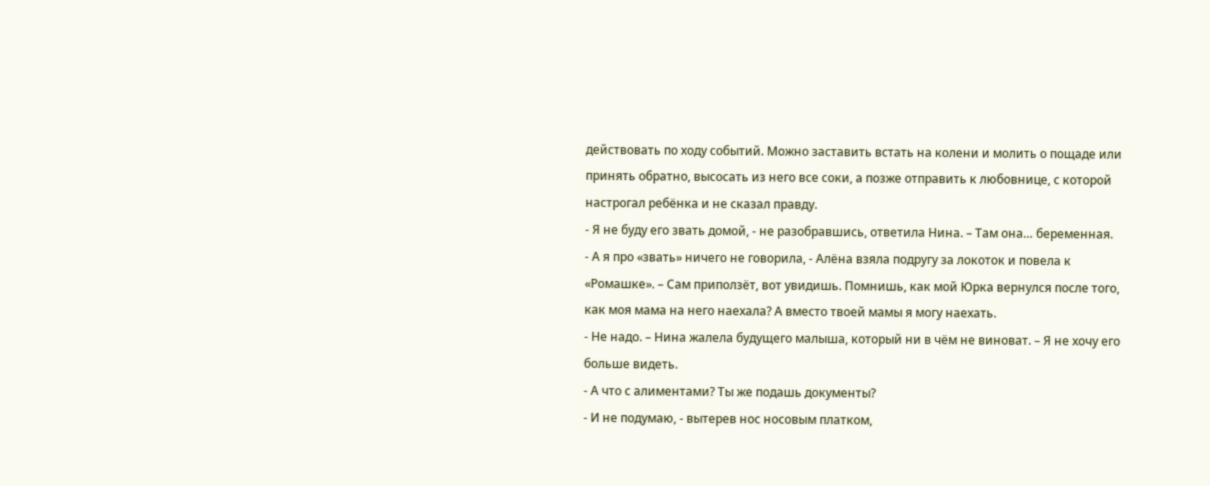действовать по ходу событий. Можно заставить встать на колени и молить о пощаде или принять обратно, высосать из него все соки, а позже отправить к любовнице, с которой настрогал ребёнка и не сказал правду.
- Я не буду его звать домой, - не разобравшись, ответила Нина. – Там она… беременная.
- А я про «звать» ничего не говорила, - Алёна взяла подругу за локоток и повела к «Ромашке». – Сам приползёт, вот увидишь. Помнишь, как мой Юрка вернулся после того, как моя мама на него наехала? А вместо твоей мамы я могу наехать.
- Не надо. – Нина жалела будущего малыша, который ни в чём не виноват. – Я не хочу его больше видеть.
- А что с алиментами? Ты же подашь документы?
- И не подумаю, - вытерев нос носовым платком,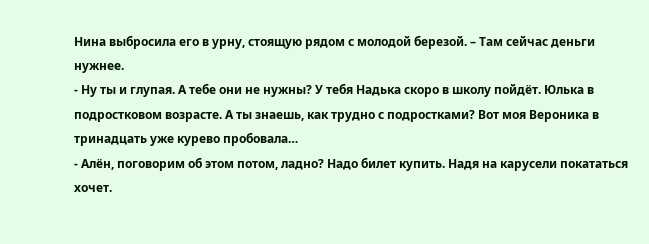Нина выбросила его в урну, стоящую рядом с молодой березой. – Там сейчас деньги нужнее.
- Ну ты и глупая. А тебе они не нужны? У тебя Надька скоро в школу пойдёт. Юлька в подростковом возрасте. А ты знаешь, как трудно с подростками? Вот моя Вероника в тринадцать уже курево пробовала…
- Алён, поговорим об этом потом, ладно? Надо билет купить. Надя на карусели покататься хочет.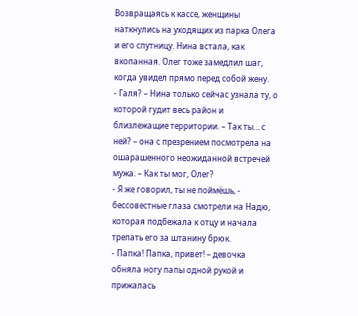Возвращаясь к кассе, женщины наткнулись на уходящих из парка Олега и его спутницу. Нина встала, как вкопанная. Олег тоже замедлил шаг, когда увидел прямо перед собой жену.
- Галя? – Нина только сейчас узнала ту, о которой гудит весь район и близлежащие территории. – Так ты… с ней? – она с презрением посмотрела на ошарашенного неожиданной встречей мужа. – Как ты мог, Олег?
- Я же говорил, ты не поймёшь, - бессовестные глаза смотрели на Надю, которая подбежала к отцу и начала трепать его за штанину брюк.
- Папка! Папка, привет! – девочка обняла ногу папы одной рукой и прижалась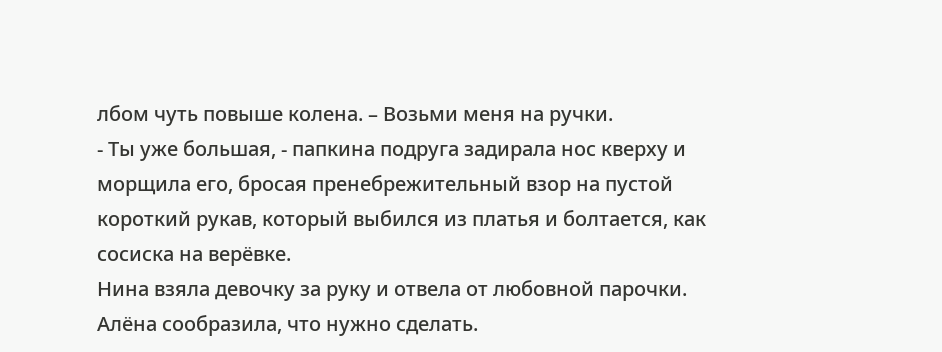лбом чуть повыше колена. – Возьми меня на ручки.
- Ты уже большая, - папкина подруга задирала нос кверху и морщила его, бросая пренебрежительный взор на пустой короткий рукав, который выбился из платья и болтается, как сосиска на верёвке.
Нина взяла девочку за руку и отвела от любовной парочки. Алёна сообразила, что нужно сделать.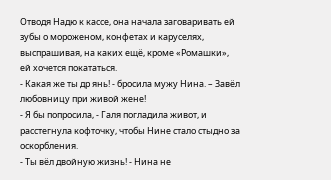Отводя Надю к кассе, она начала заговаривать ей зубы о мороженом, конфетах и каруселях, выспрашивая, на каких ещё, кроме «Ромашки», ей хочется покататься.
- Какая же ты др янь! - бросила мужу Нина. – Завёл любовницу при живой жене!
- Я бы попросила, - Галя погладила живот, и расстегнула кофточку, чтобы Нине стало стыдно за оскорбления.
- Ты вёл двойную жизнь! - Нина не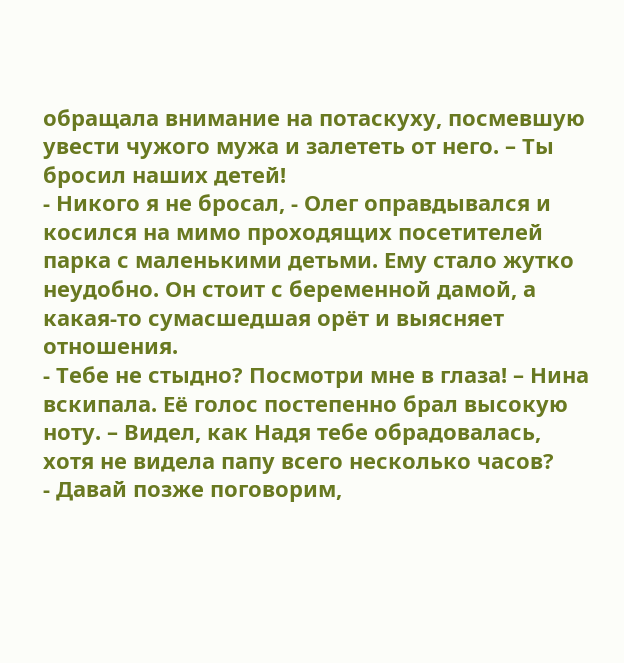обращала внимание на потаскуху, посмевшую увести чужого мужа и залететь от него. – Ты бросил наших детей!
- Никого я не бросал, - Олег оправдывался и косился на мимо проходящих посетителей парка с маленькими детьми. Ему стало жутко неудобно. Он стоит с беременной дамой, а какая-то сумасшедшая орёт и выясняет отношения.
- Тебе не стыдно? Посмотри мне в глаза! – Нина вскипала. Её голос постепенно брал высокую ноту. – Видел, как Надя тебе обрадовалась, хотя не видела папу всего несколько часов?
- Давай позже поговорим,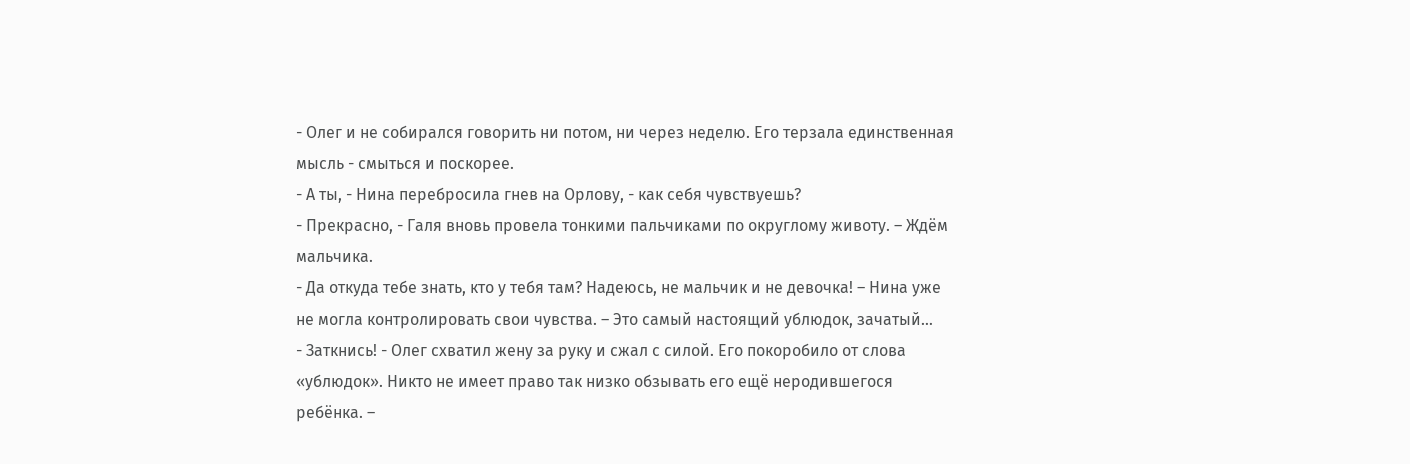- Олег и не собирался говорить ни потом, ни через неделю. Его терзала единственная мысль - смыться и поскорее.
- А ты, - Нина перебросила гнев на Орлову, - как себя чувствуешь?
- Прекрасно, - Галя вновь провела тонкими пальчиками по округлому животу. – Ждём мальчика.
- Да откуда тебе знать, кто у тебя там? Надеюсь, не мальчик и не девочка! – Нина уже не могла контролировать свои чувства. – Это самый настоящий ублюдок, зачатый…
- Заткнись! - Олег схватил жену за руку и сжал с силой. Его покоробило от слова «ублюдок». Никто не имеет право так низко обзывать его ещё неродившегося ребёнка. –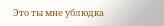Это ты мне ублюдка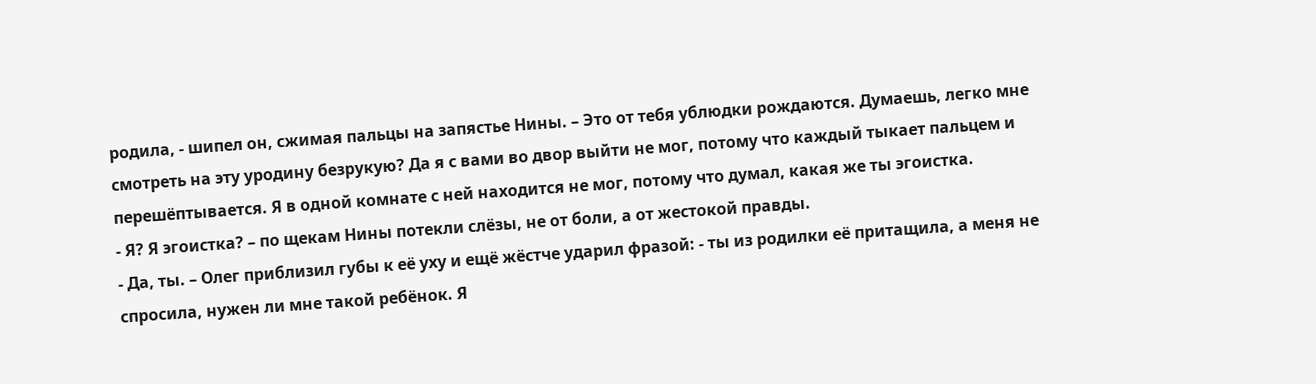родила, - шипел он, сжимая пальцы на запястье Нины. – Это от тебя ублюдки рождаются. Думаешь, легко мне смотреть на эту уродину безрукую? Да я с вами во двор выйти не мог, потому что каждый тыкает пальцем и перешёптывается. Я в одной комнате с ней находится не мог, потому что думал, какая же ты эгоистка.
- Я? Я эгоистка? – по щекам Нины потекли слёзы, не от боли, а от жестокой правды.
- Да, ты. – Олег приблизил губы к её уху и ещё жёстче ударил фразой: - ты из родилки её притащила, а меня не спросила, нужен ли мне такой ребёнок. Я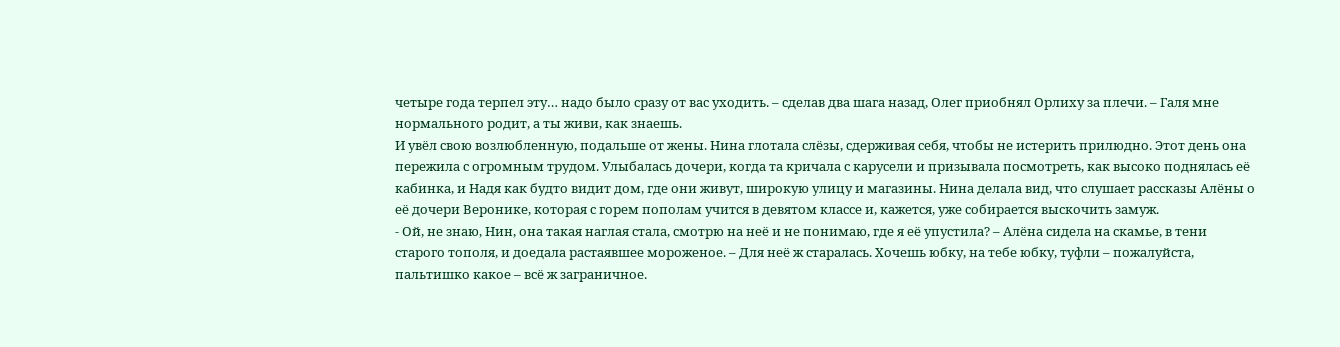четыре года терпел эту… надо было сразу от вас уходить. – сделав два шага назад, Олег приобнял Орлиху за плечи. – Галя мне нормального родит, а ты живи, как знаешь.
И увёл свою возлюбленную, подальше от жены. Нина глотала слёзы, сдерживая себя, чтобы не истерить прилюдно. Этот день она пережила с огромным трудом. Улыбалась дочери, когда та кричала с карусели и призывала посмотреть, как высоко поднялась её кабинка, и Надя как будто видит дом, где они живут, широкую улицу и магазины. Нина делала вид, что слушает рассказы Алёны о её дочери Веронике, которая с горем пополам учится в девятом классе и, кажется, уже собирается выскочить замуж.
- Ой, не знаю, Нин, она такая наглая стала, смотрю на неё и не понимаю, где я её упустила? – Алёна сидела на скамье, в тени старого тополя, и доедала растаявшее мороженое. – Для неё ж старалась. Хочешь юбку, на тебе юбку, туфли – пожалуйста, пальтишко какое – всё ж заграничное.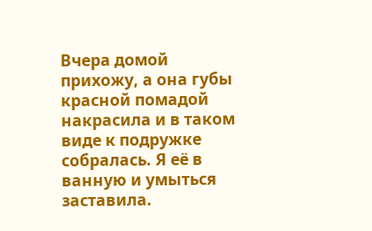Вчера домой прихожу, а она губы красной помадой накрасила и в таком виде к подружке собралась. Я её в ванную и умыться заставила.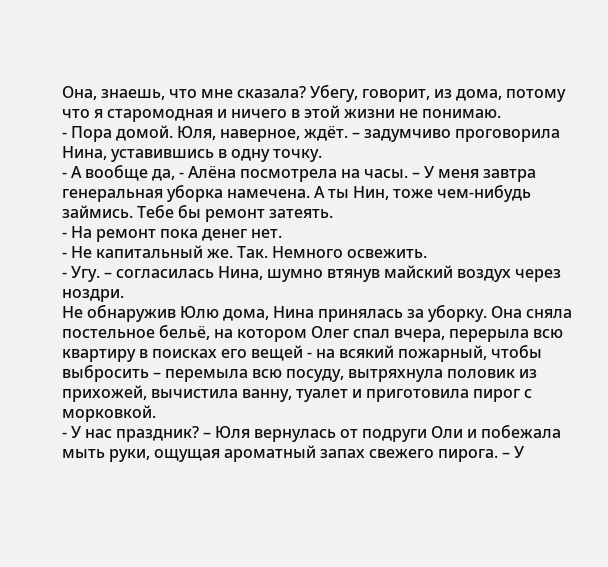Она, знаешь, что мне сказала? Убегу, говорит, из дома, потому что я старомодная и ничего в этой жизни не понимаю.
- Пора домой. Юля, наверное, ждёт. – задумчиво проговорила Нина, уставившись в одну точку.
- А вообще да, - Алёна посмотрела на часы. – У меня завтра генеральная уборка намечена. А ты Нин, тоже чем-нибудь займись. Тебе бы ремонт затеять.
- На ремонт пока денег нет.
- Не капитальный же. Так. Немного освежить.
- Угу. – согласилась Нина, шумно втянув майский воздух через ноздри.
Не обнаружив Юлю дома, Нина принялась за уборку. Она сняла постельное бельё, на котором Олег спал вчера, перерыла всю квартиру в поисках его вещей - на всякий пожарный, чтобы выбросить – перемыла всю посуду, вытряхнула половик из прихожей, вычистила ванну, туалет и приготовила пирог с морковкой.
- У нас праздник? – Юля вернулась от подруги Оли и побежала мыть руки, ощущая ароматный запах свежего пирога. – У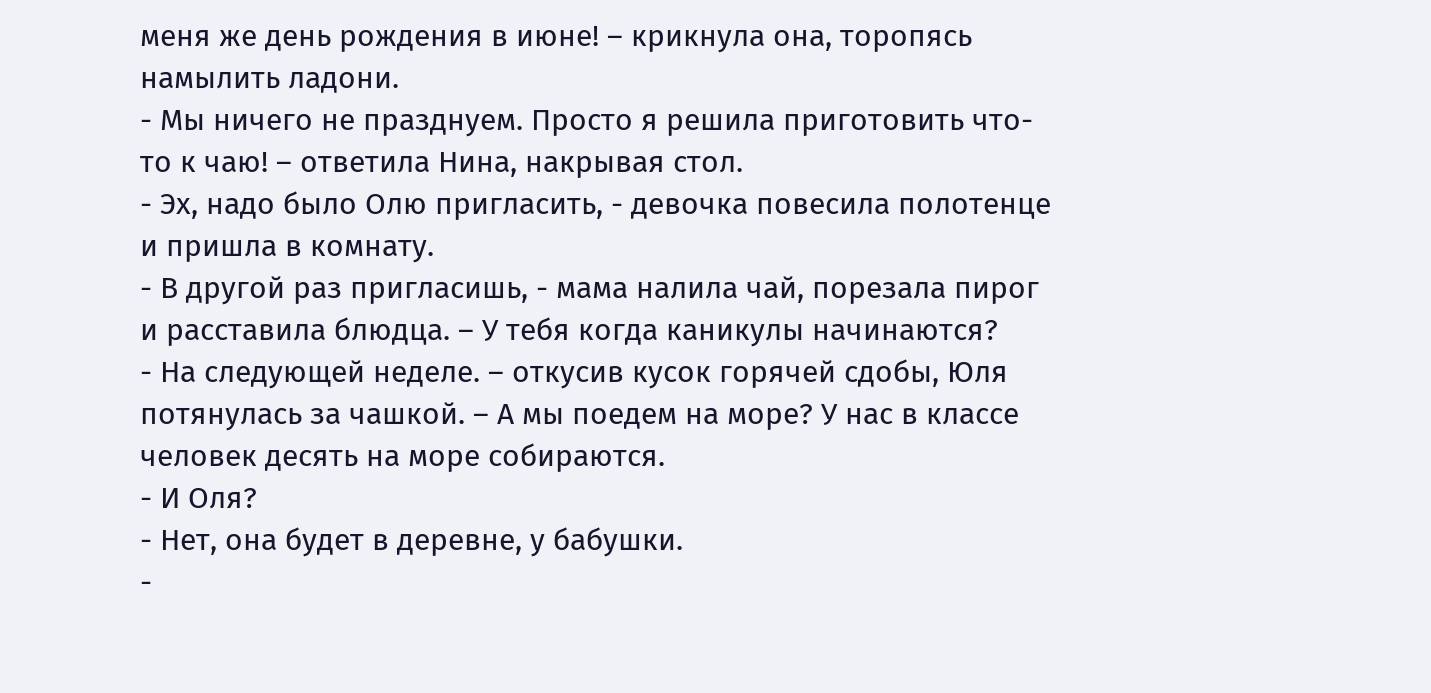меня же день рождения в июне! – крикнула она, торопясь намылить ладони.
- Мы ничего не празднуем. Просто я решила приготовить что-то к чаю! – ответила Нина, накрывая стол.
- Эх, надо было Олю пригласить, - девочка повесила полотенце и пришла в комнату.
- В другой раз пригласишь, - мама налила чай, порезала пирог и расставила блюдца. – У тебя когда каникулы начинаются?
- На следующей неделе. – откусив кусок горячей сдобы, Юля потянулась за чашкой. – А мы поедем на море? У нас в классе человек десять на море собираются.
- И Оля?
- Нет, она будет в деревне, у бабушки.
-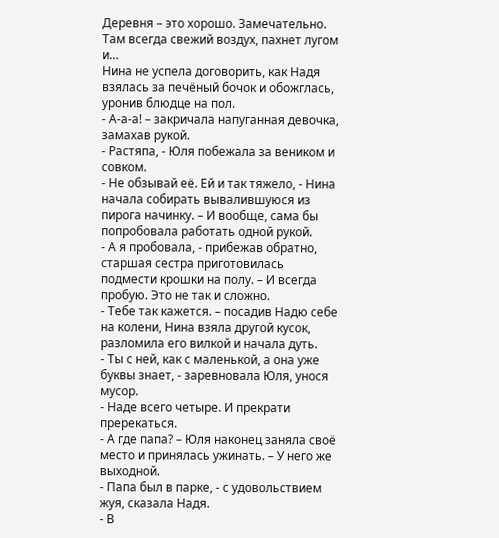Деревня – это хорошо. Замечательно. Там всегда свежий воздух, пахнет лугом и…
Нина не успела договорить, как Надя взялась за печёный бочок и обожглась, уронив блюдце на пол.
- А-а-а! – закричала напуганная девочка, замахав рукой.
- Растяпа, - Юля побежала за веником и совком.
- Не обзывай её. Ей и так тяжело, - Нина начала собирать вывалившуюся из пирога начинку. – И вообще, сама бы попробовала работать одной рукой.
- А я пробовала, - прибежав обратно, старшая сестра приготовилась подмести крошки на полу. – И всегда пробую. Это не так и сложно.
- Тебе так кажется. – посадив Надю себе на колени, Нина взяла другой кусок, разломила его вилкой и начала дуть.
- Ты с ней, как с маленькой, а она уже буквы знает, - заревновала Юля, унося мусор.
- Наде всего четыре. И прекрати пререкаться.
- А где папа? – Юля наконец заняла своё место и принялась ужинать. – У него же выходной.
- Папа был в парке, - с удовольствием жуя, сказала Надя.
- В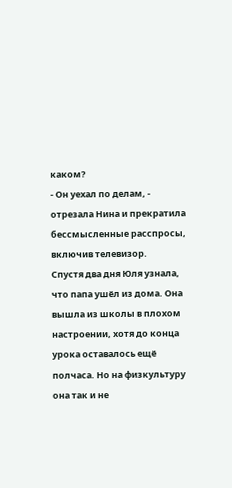каком?
- Он уехал по делам, - отрезала Нина и прекратила бессмысленные расспросы, включив телевизор.
Спустя два дня Юля узнала, что папа ушёл из дома. Она вышла из школы в плохом настроении, хотя до конца урока оставалось ещё полчаса. Но на физкультуру она так и не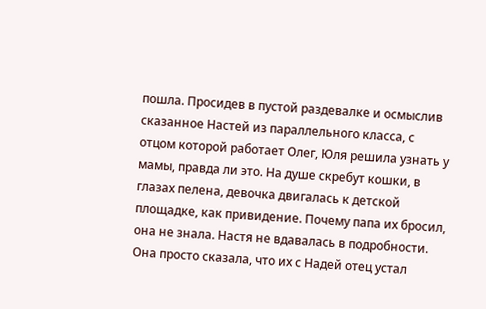пошла. Просидев в пустой раздевалке и осмыслив сказанное Настей из параллельного класса, с отцом которой работает Олег, Юля решила узнать у мамы, правда ли это. На душе скребут кошки, в глазах пелена, девочка двигалась к детской площадке, как привидение. Почему папа их бросил, она не знала. Настя не вдавалась в подробности. Она просто сказала, что их с Надей отец устал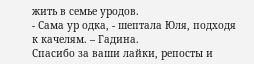жить в семье уродов.
- Сама ур одка, - шептала Юля, подходя к качелям. – Гадина.
Спасибо за ваши лайки, репосты и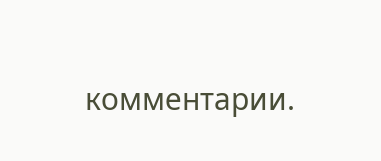комментарии.